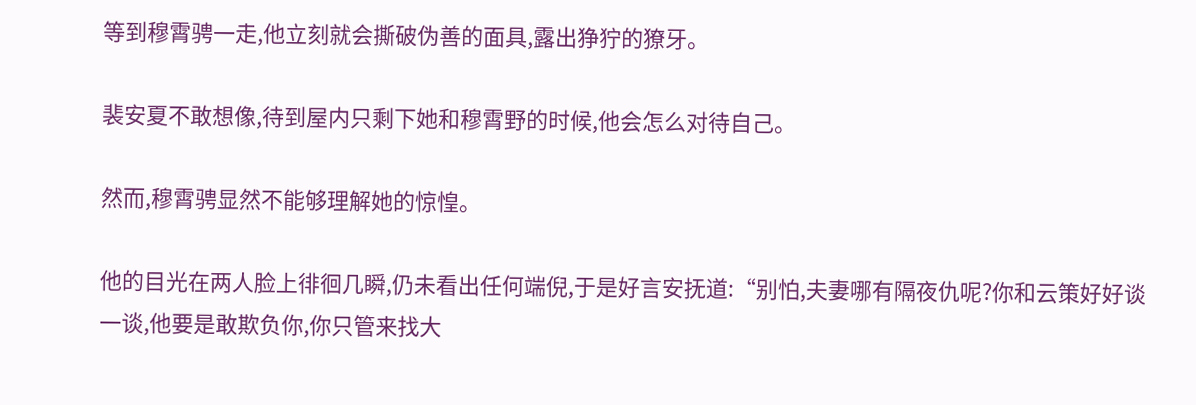等到穆霄骋一走,他立刻就会撕破伪善的面具,露出狰狞的獠牙。

裴安夏不敢想像,待到屋内只剩下她和穆霄野的时候,他会怎么对待自己。

然而,穆霄骋显然不能够理解她的惊惶。

他的目光在两人脸上徘徊几瞬,仍未看出任何端倪,于是好言安抚道:“别怕,夫妻哪有隔夜仇呢?你和云策好好谈一谈,他要是敢欺负你,你只管来找大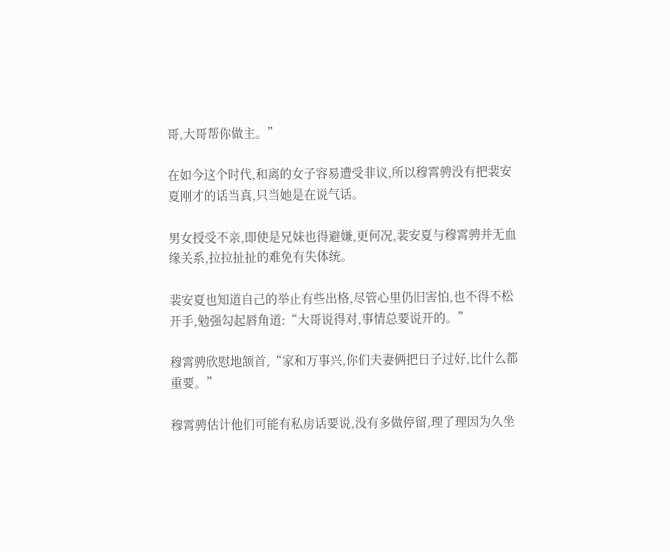哥,大哥帮你做主。”

在如今这个时代,和离的女子容易遭受非议,所以穆霄骋没有把裴安夏刚才的话当真,只当她是在说气话。

男女授受不亲,即使是兄妹也得避嫌,更何况,裴安夏与穆霄骋并无血缘关系,拉拉扯扯的难免有失体统。

裴安夏也知道自己的举止有些出格,尽管心里仍旧害怕,也不得不松开手,勉强勾起唇角道:“大哥说得对,事情总要说开的。”

穆霄骋欣慰地颔首,“家和万事兴,你们夫妻俩把日子过好,比什么都重要。”

穆霄骋估计他们可能有私房话要说,没有多做停留,理了理因为久坐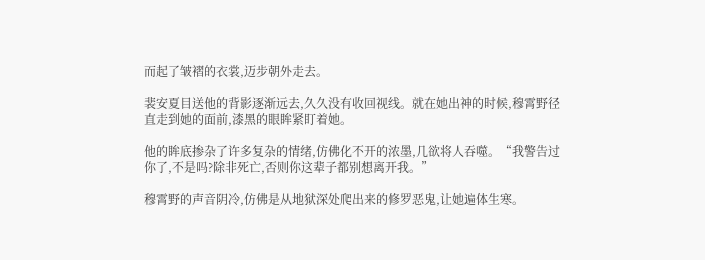而起了皱褶的衣裳,迈步朝外走去。

裴安夏目送他的背影逐渐远去,久久没有收回视线。就在她出神的时候,穆霄野径直走到她的面前,漆黑的眼眸紧盯着她。

他的眸底掺杂了许多复杂的情绪,仿佛化不开的浓墨,几欲将人吞噬。“我警告过你了,不是吗?除非死亡,否则你这辈子都别想离开我。”

穆霄野的声音阴冷,仿佛是从地狱深处爬出来的修罗恶鬼,让她遍体生寒。